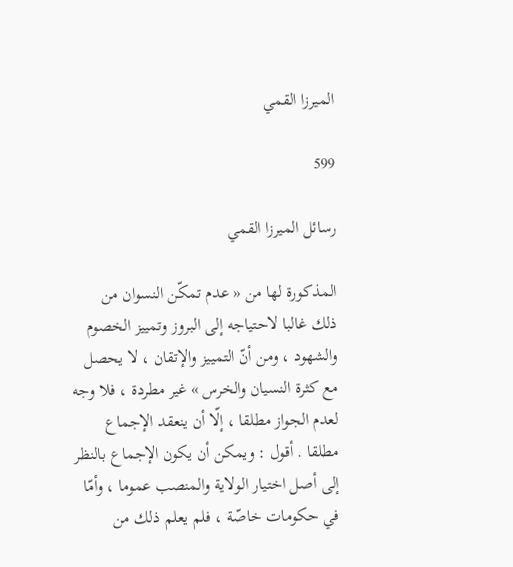الميرزا القمي

599

رسائل الميرزا القمي

المذكورة لها من « عدم تمكّن النسوان من ذلك غالبا لاحتياجه إلى البروز وتمييز الخصوم والشهود ، ومن أنّ التمييز والإتقان ، لا يحصل مع كثرة النسيان والخرس » غير مطردة ، فلا وجه لعدم الجواز مطلقا ، إلّا أن ينعقد الإجماع مطلقا . أقول : ويمكن أن يكون الإجماع بالنظر إلى أصل اختيار الولاية والمنصب عموما ، وأمّا في حكومات خاصّة ، فلم يعلم ذلك من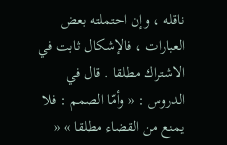ناقله ، وإن احتملته بعض العبارات ، فالإشكال ثابت في الاشتراك مطلقا . قال في الدروس : « وأمّا الصمم : فلا يمنع من القضاء مطلقا » «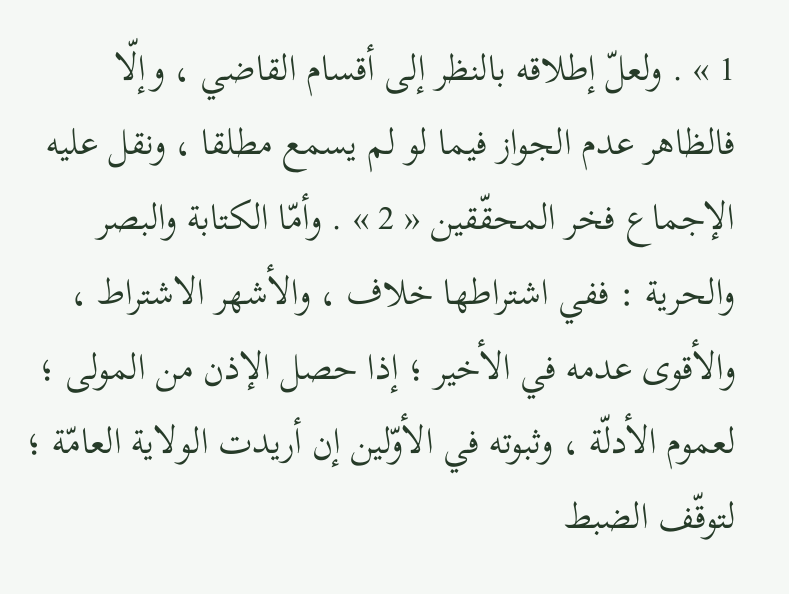1 » . ولعلّ إطلاقه بالنظر إلى أقسام القاضي ، وإلّا فالظاهر عدم الجواز فيما لو لم يسمع مطلقا ، ونقل عليه الإجماع فخر المحقّقين « 2 » . وأمّا الكتابة والبصر والحرية : ففي اشتراطها خلاف ، والأشهر الاشتراط ، والأقوى عدمه في الأخير ؛ إذا حصل الإذن من المولى ؛ لعموم الأدلّة ، وثبوته في الأوّلين إن أريدت الولاية العامّة ؛ لتوقّف الضبط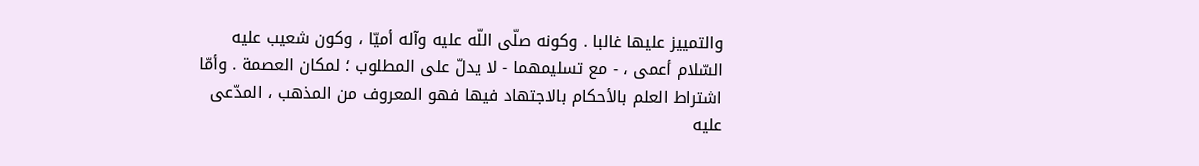والتمييز عليها غالبا . وكونه صلّى اللّه عليه وآله أميّا ، وكون شعيب عليه السّلام أعمى ، - مع تسليمهما - لا يدلّ على المطلوب ؛ لمكان العصمة . وأمّا اشتراط العلم بالأحكام بالاجتهاد فيها فهو المعروف من المذهب ، المدّعى عليه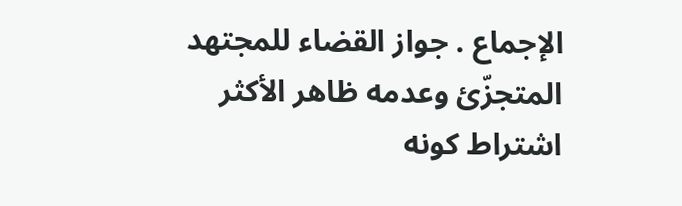الإجماع . جواز القضاء للمجتهد المتجزّئ وعدمه ظاهر الأكثر اشتراط كونه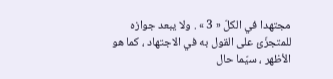مجتهدا في الكلّ « 3 » . ولا يبعد جوازه للمتجزّئ على القول به في الاجتهاد ، كما هو الأظهر ، سيّما حال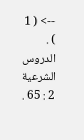--> ( 1 ) . الدروس الشرعية 2 : 65 .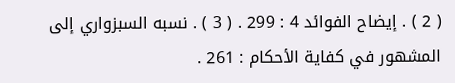( 2 ) . إيضاح الفوائد 4 : 299 . ( 3 ) . نسبه السبزواري إلى المشهور في كفاية الأحكام : 261 .